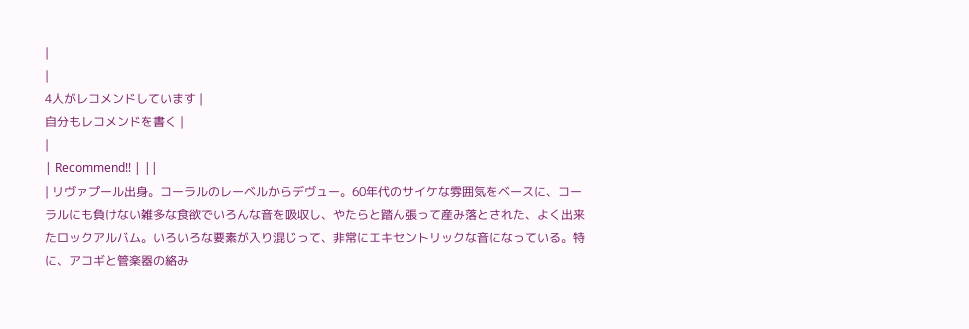|
|
4人がレコメンドしています |
自分もレコメンドを書く |
|
| Recommend!! | ||
| リヴァプール出身。コーラルのレーベルからデヴュー。60年代のサイケな雰囲気をベースに、コーラルにも負けない雑多な食欲でいろんな音を吸収し、やたらと踏ん張って産み落とされた、よく出来たロックアルバム。いろいろな要素が入り混じって、非常にエキセントリックな音になっている。特に、アコギと管楽器の絡み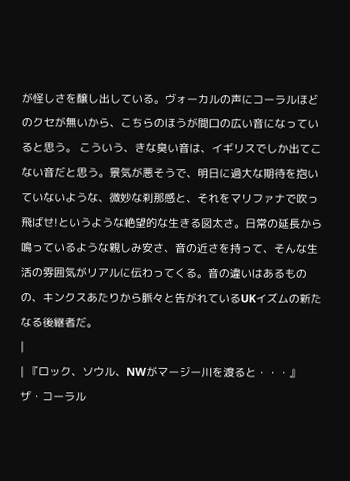が怪しさを醸し出している。ヴォーカルの声にコーラルほどのクセが無いから、こちらのほうが間口の広い音になっていると思う。 こういう、きな臭い音は、イギリスでしか出てこない音だと思う。景気が悪そうで、明日に過大な期待を抱いていないような、微妙な刹那感と、それをマリファナで吹っ飛ばせ!というような絶望的な生きる図太さ。日常の延長から鳴っているような親しみ安さ、音の近さを持って、そんな生活の雰囲気がリアルに伝わってくる。音の違いはあるものの、キンクスあたりから脈々と告がれているUKイズムの新たなる後継者だ。
|
| 『ロック、ソウル、NWがマージー川を渡ると・・・』 ザ・コーラル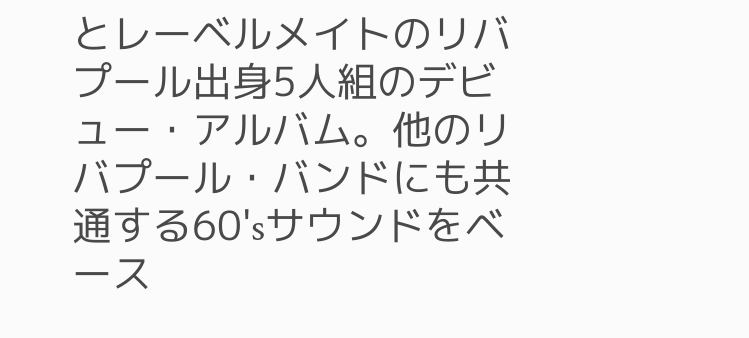とレーベルメイトのリバプール出身5人組のデビュー・アルバム。他のリバプール・バンドにも共通する60'sサウンドをベース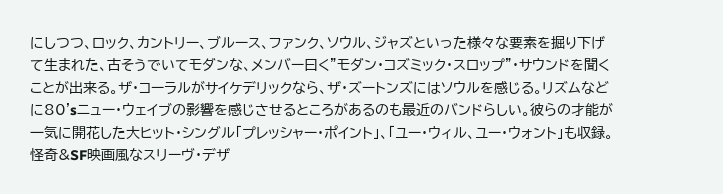にしつつ、ロック、カントリー、ブルース、ファンク、ソウル、ジャズといった様々な要素を掘り下げて生まれた、古そうでいてモダンな、メンバー曰く"モダン・コズミック・スロップ"・サウンドを聞くことが出来る。ザ・コーラルがサイケデリックなら、ザ・ズートンズにはソウルを感じる。リズムなどに80'sニュー・ウェイブの影響を感じさせるところがあるのも最近のバンドらしい。彼らの才能が一気に開花した大ヒット・シングル「プレッシャー・ポイント」、「ユー・ウィル、ユー・ウォント」も収録。怪奇&SF映画風なスリーヴ・デザ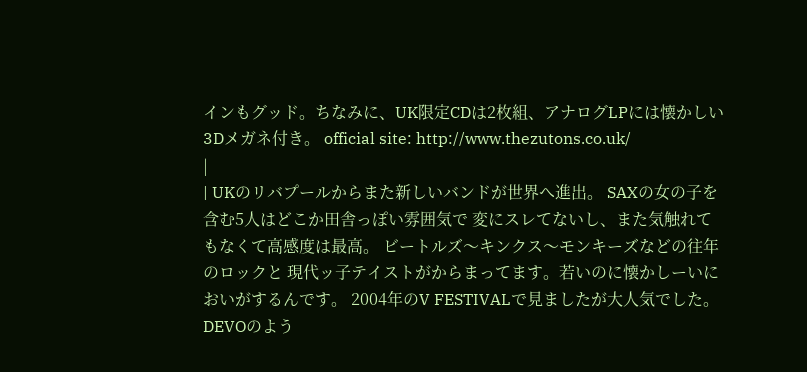インもグッド。ちなみに、UK限定CDは2枚組、アナログLPには懐かしい3Dメガネ付き。 official site: http://www.thezutons.co.uk/
|
| UKのリバプールからまた新しいバンドが世界へ進出。 SAXの女の子を含む5人はどこか田舎っぽい雰囲気で 変にスレてないし、また気触れてもなくて高感度は最高。 ビートルズ〜キンクス〜モンキーズなどの往年のロックと 現代ッ子テイストがからまってます。若いのに懐かしーいにおいがするんです。 2004年のV FESTIVALで見ましたが大人気でした。DEVOのよう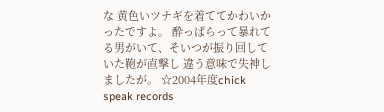な 黄色いツナギを着ててかわいかったですよ。 酔っぱらって暴れてる男がいて、そいつが振り回していた鞄が直撃し 違う意味で失神しましたが。 ☆2004年度chick speak records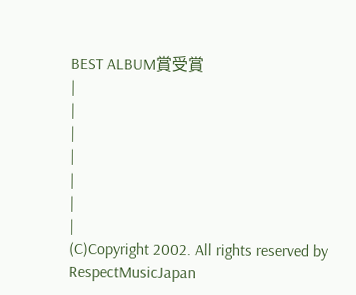BEST ALBUM賞受賞
|
|
|
|
|
|
|
(C)Copyright 2002. All rights reserved by RespectMusicJapan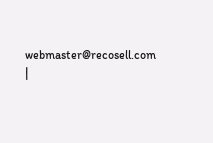webmaster@recosell.com |